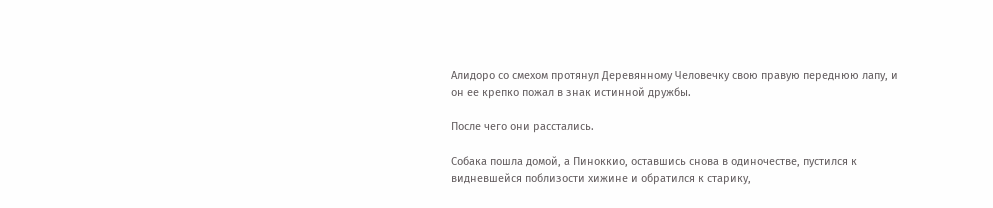Алидоро со смехом протянул Деревянному Человечку свою правую переднюю лапу, и он ее крепко пожал в знак истинной дружбы.

После чего они расстались.

Собака пошла домой, а Пиноккио, оставшись снова в одиночестве, пустился к видневшейся поблизости хижине и обратился к старику,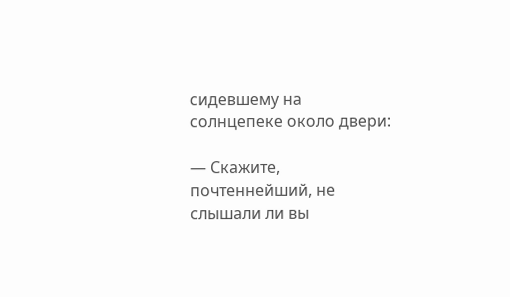сидевшему на солнцепеке около двери:

— Скажите, почтеннейший, не слышали ли вы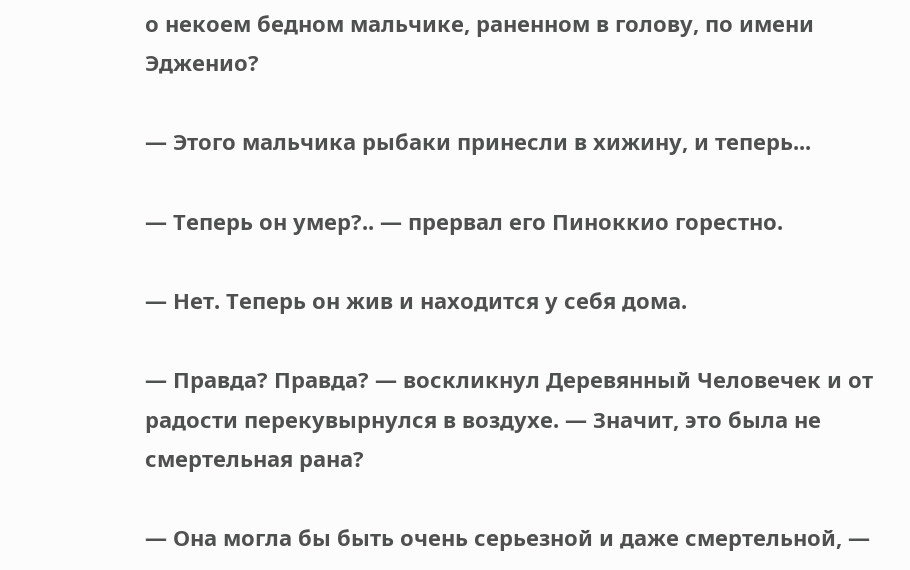о некоем бедном мальчике, раненном в голову, по имени Эдженио?

— Этого мальчика рыбаки принесли в хижину, и теперь...

— Теперь он умер?.. — прервал его Пиноккио горестно.

— Нет. Теперь он жив и находится у себя дома.

— Правда? Правда? — воскликнул Деревянный Человечек и от радости перекувырнулся в воздухе. — Значит, это была не смертельная рана?

— Она могла бы быть очень серьезной и даже смертельной, —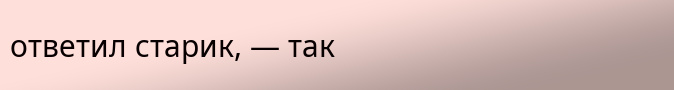ответил старик, — так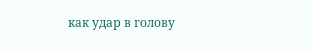как удар в голову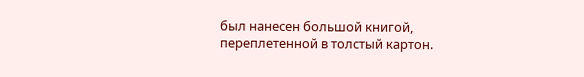был нанесен большой книгой, переплетенной в толстый картон.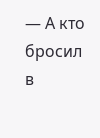— А кто бросил в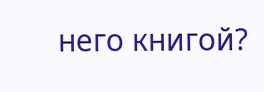него книгой?